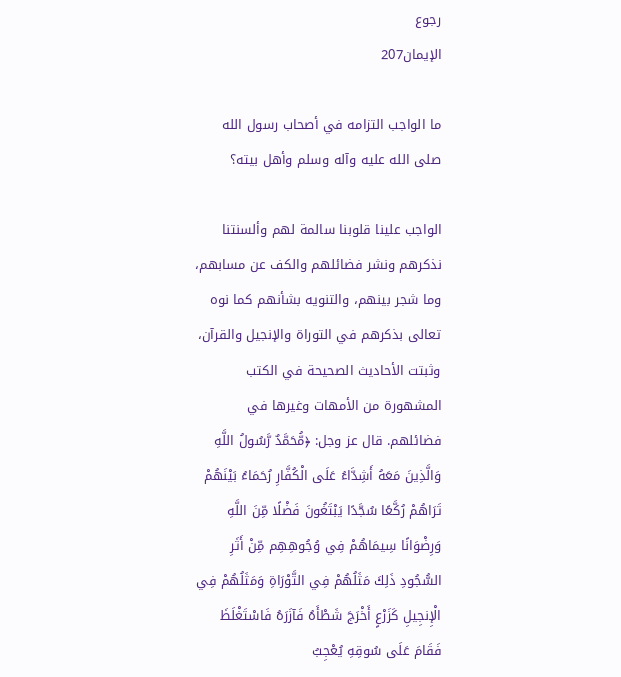رجوع
الإيمان207

ما الواجب التزامه في أصحاب رسول الله صلى الله عليه وآله وسلم وأهل بيته؟

الواجب علينا قلوبنا سالمة لهم وألسنتنا نذكرهم ونشر فضائلهم والكف عن مسابهم، وما شجر بينهم، والتنويه بشأنهم كما نوه تعالى بذكرهم في التوراة والإنجيل والقرآن، وثبتت الأحاديث الصحيحة في الكتب المشهورة من الأمهات وغيرها في فضائلهم. قال عز وجل: ﴿مُّحَمَّدٌ رَّسُولُ اللَّهِ وَالَّذِينَ مَعَهُ أَشِدَّاءُ عَلَى الْكُفَّارِ رُحَمَاءُ بَيْنَهُمْ تَرَاهُمْ رُكَّعًا سُجَّدًا يَبْتَغُونَ فَضْلًا مِّنَ اللَّهِ وَرِضْوَانًا سِيمَاهُمْ فِي وُجُوهِهِم مِّنْ أَثَرِ السُّجُودِ ذَلِكَ مَثَلُهُمْ فِي التَّوْرَاةِ وَمَثَلُهُمْ فِي الْإِنجِيلِ كَزَرْعٍ أَخْرَجَ شَطْأَهُ فَآزَرَهُ فَاسْتَغْلَظَ فَقَامَ عَلَى سُوقِهِ يُعْجِبُ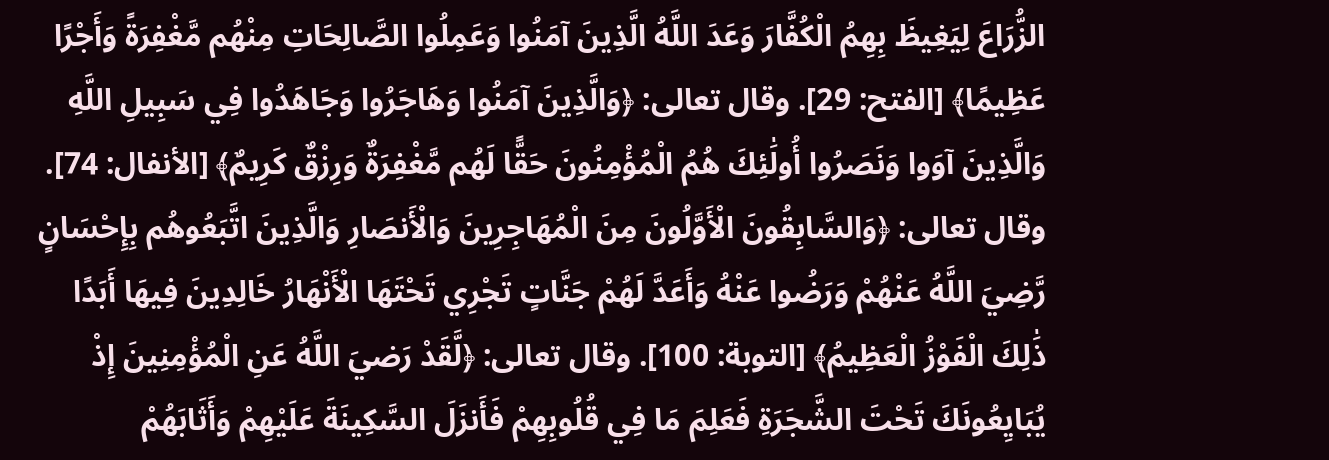الزُّرَاعَ لِيَغِيظَ بِهِمُ الْكُفَّارَ وَعَدَ اللَّهُ الَّذِينَ آمَنُوا وَعَمِلُوا الصَّالِحَاتِ مِنْهُم مَّغْفِرَةً وَأَجْرًا عَظِيمًا﴾ [الفتح: 29]. وقال تعالى: ﴿وَالَّذِينَ آمَنُوا وَهَاجَرُوا وَجَاهَدُوا فِي سَبِيلِ اللَّهِ وَالَّذِينَ آوَوا وَنَصَرُوا أُولَٰئِكَ هُمُ الْمُؤْمِنُونَ حَقًّا لَهُم مَّغْفِرَةٌ وَرِزْقٌ كَرِيمٌ﴾ [الأنفال: 74]. وقال تعالى: ﴿وَالسَّابِقُونَ الْأَوَّلُونَ مِنَ الْمُهَاجِرِينَ وَالْأَنصَارِ وَالَّذِينَ اتَّبَعُوهُم بِإِحْسَانٍ رَّضِيَ اللَّهُ عَنْهُمْ وَرَضُوا عَنْهُ وَأَعَدَّ لَهُمْ جَنَّاتٍ تَجْرِي تَحْتَهَا الْأَنْهَارُ خَالِدِينَ فِيهَا أَبَدًا ذَٰلِكَ الْفَوْزُ الْعَظِيمُ﴾ [التوبة: 100]. وقال تعالى: ﴿لَّقَدْ رَضيَ اللَّهُ عَنِ الْمُؤْمِنِينَ إِذْ يُبَايِعُونَكَ تَحْتَ الشَّجَرَةِ فَعَلِمَ مَا فِي قُلُوبِهِمْ فَأَنزَلَ السَّكِينَةَ عَلَيْهِمْ وَأَثَابَهُمْ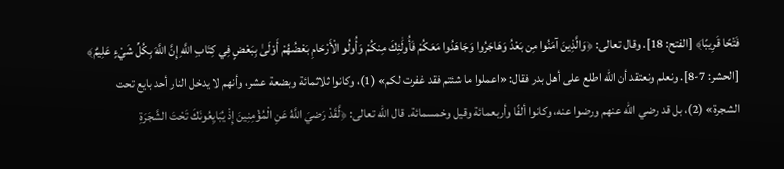فَتْحًا قَرِيبًا﴾ [الفتح: 18]. وقال تعالى: ﴿وَالَّذِينَ آمَنُوا مِن بَعْدُ وَهَاجَرُوا وَجَاهَدُوا مَعَكُمْ فَأُولَٰئِكَ مِنكُمْ وَأُولُو الْأَرْحَامِ بَعْضُهُمْ أَوْلَىٰ بِبَعْضٍ فِي كِتَابِ اللَّهِ إِنَّ اللَّهَ بِكُلِّ شَيْءٍ عَلِيمٌ﴾ [الحشر: 7-8]. ونعلم ونعتقد أن الله اطلع على أهل بدر فقال: «اعملوا ما شئتم فقد غفرت لكم» (1)، وكانوا ثلاثمائة وبضعة عشر، وأنهم لا يدخل النار أحد بايع تحت الشجرة» (2)، بل قد رضي الله عنهم ورضوا عنه، وكانوا ألفًا وأربعمائة وقيل وخمسمائة. قال الله تعالى: ﴿لَّقَدْ رَضيَ اللَّهُ عَنِ الْمُؤْمِنِينَ إِذْ يُبَايِعُونَكَ تَحْتَ الشَّجَرَةِ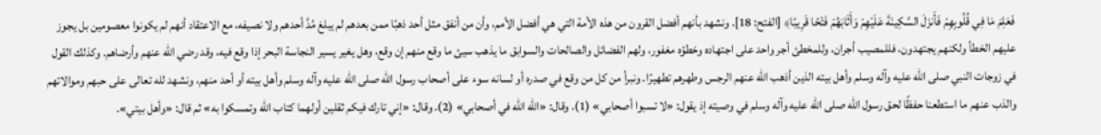فَعَلِمَ مَا فِي قُلُوبِهِمْ فَأَنزَلَ السَّكِينَةَ عَلَيْهِمْ وَأَثَابَهُمْ فَتْحًا قَرِيبًا﴾ [الفتح: 18]. ونشهد بأنهم أفضل القرون من هذه الأمة التي هي أفضل الأمم، وأن من أنفق مثل أحد ذهبًا ممن بعدهم لم يبلغ مُدَّ أحدهم ولا نصيفه، مع الاعتقاد أنهم لم يكونوا معصومين بل يجوز عليهم الخطأ ولكنهم يجتهدون، فللمصيب أجران، وللمخطئ أجر واحد على اجتهاده وخطؤه مغفور، ولهم الفضائل والصالحات والسوابق ما يذهب سيئ ما وقع منهم إن وقع، وهل يغير يسير النجاسة البحر إذا وقع فيه، وقد رضي الله عنهم وأرضاهم. وكذلك القول في زوجات النبي صلى الله عليه وآله وسلم وأهل بيته الذين أذهب الله عنهم الرجس وطهرهم تطهيرًا. ونبرأ من كل من وقع في صدره أو لسانه سوء على أصحاب رسول الله صلى الله عليه وآله وسلم وأهل بيته أو أحد منهم، ونشهد لله تعالى على حبهم وموالاتهم والذب عنهم ما استطعنا حفظًا لحق رسول الله صلى الله عليه وآله وسلم في وصيته إذ يقول: «لا تسبوا أصحابي» (1). وقال: «الله الله في أصحابي» (2). وقال: «إني تارك فيكم ثقلين أولهما كتاب الله وتمسكوا به» ثم قال: «وأهل بيتي».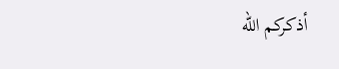أذكركم الله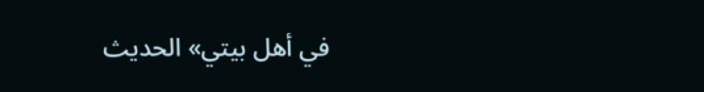في أهل بيتي» الحديث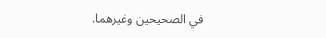في الصحيحين وغيرهما.